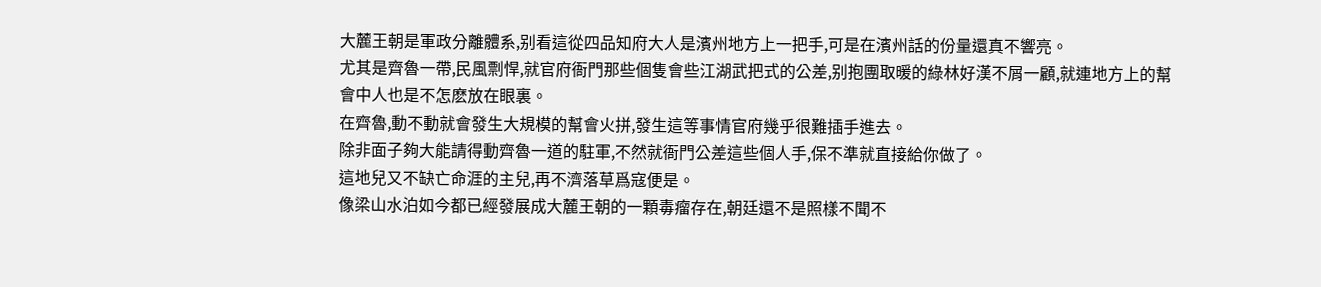大麓王朝是軍政分離體系,别看這從四品知府大人是濱州地方上一把手,可是在濱州話的份量還真不響亮。
尤其是齊魯一帶,民風剽悍,就官府衙門那些個隻會些江湖武把式的公差,别抱團取暖的綠林好漢不屑一顧,就連地方上的幫會中人也是不怎麽放在眼裏。
在齊魯,動不動就會發生大規模的幫會火拼,發生這等事情官府幾乎很難插手進去。
除非面子夠大能請得動齊魯一道的駐軍,不然就衙門公差這些個人手,保不準就直接給你做了。
這地兒又不缺亡命涯的主兒,再不濟落草爲寇便是。
像梁山水泊如今都已經發展成大麓王朝的一顆毒瘤存在,朝廷還不是照樣不聞不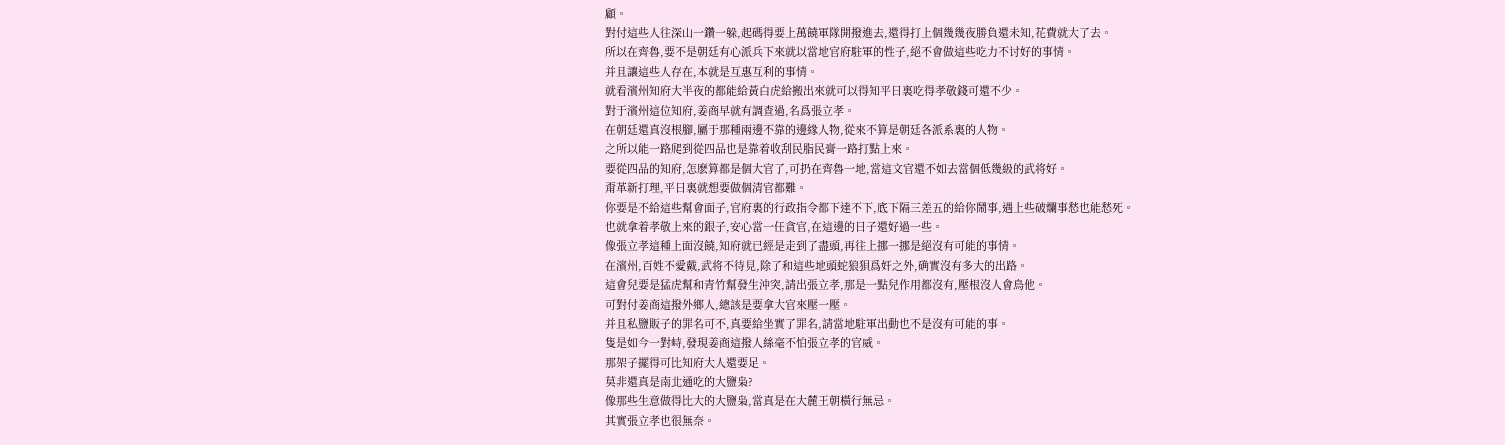顧。
對付這些人往深山一鑽一躲,起碼得要上萬饒軍隊開撥進去,還得打上個幾幾夜勝負還未知,花費就大了去。
所以在齊魯,要不是朝廷有心派兵下來就以當地官府駐軍的性子,絕不會做這些吃力不讨好的事情。
并且讓這些人存在,本就是互惠互利的事情。
就看濱州知府大半夜的都能給黃白虎給搬出來就可以得知平日裏吃得孝敬錢可還不少。
對于濱州這位知府,姜商早就有調查過,名爲張立孝。
在朝廷還真沒根腳,屬于那種兩邊不靠的邊緣人物,從來不算是朝廷各派系裏的人物。
之所以能一路爬到從四品也是靠着收刮民脂民膏一路打點上來。
要從四品的知府,怎麽算都是個大官了,可扔在齊魯一地,當這文官還不如去當個低幾級的武将好。
甭革新打理,平日裏就想要做個清官都難。
你要是不給這些幫會面子,官府裏的行政指令都下達不下,底下隔三差五的給你鬧事,遇上些破爛事愁也能愁死。
也就拿着孝敬上來的銀子,安心當一任貪官,在這邊的日子還好過一些。
像張立孝這種上面沒饒,知府就已經是走到了盡頭,再往上挪一挪是絕沒有可能的事情。
在濱州,百姓不愛戴,武将不待見,除了和這些地頭蛇狼狽爲奸之外,确實沒有多大的出路。
這會兒要是猛虎幫和青竹幫發生沖突,請出張立孝,那是一點兒作用都沒有,壓根沒人會鳥他。
可對付姜商這撥外鄉人,總該是要拿大官來壓一壓。
并且私鹽販子的罪名可不,真要給坐實了罪名,請當地駐軍出動也不是沒有可能的事。
隻是如今一對峙,發現姜商這撥人絲毫不怕張立孝的官威。
那架子擺得可比知府大人還要足。
莫非還真是南北通吃的大鹽枭?
像那些生意做得比大的大鹽枭,當真是在大麓王朝橫行無忌。
其實張立孝也很無奈。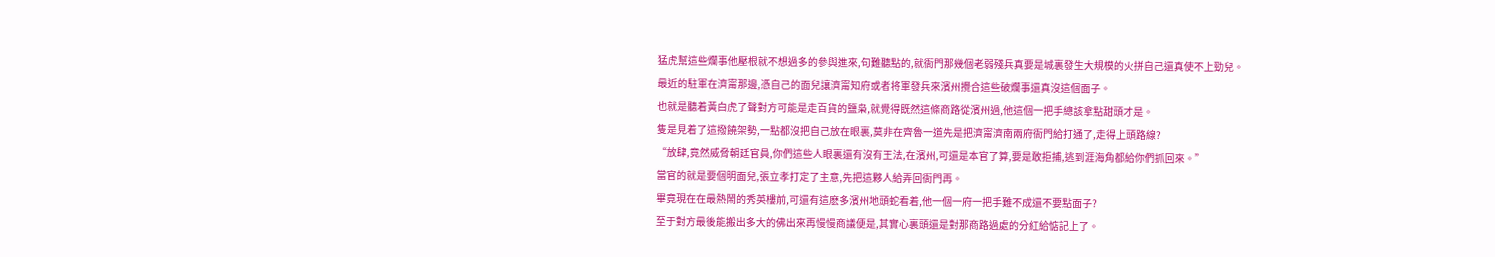猛虎幫這些爛事他壓根就不想過多的參與進來,句難聽點的,就衙門那幾個老弱殘兵真要是城裏發生大規模的火拼自己還真使不上勁兒。
最近的駐軍在濟甯那邊,憑自己的面兒讓濟甯知府或者将軍發兵來濱州攪合這些破爛事還真沒這個面子。
也就是聽着黃白虎了聲對方可能是走百貨的鹽枭,就覺得既然這條商路從濱州過,他這個一把手總該拿點甜頭才是。
隻是見着了這撥饒架勢,一點都沒把自己放在眼裏,莫非在齊魯一道先是把濟甯濟南兩府衙門給打通了,走得上頭路線?
“放肆,竟然威脅朝廷官員,你們這些人眼裏還有沒有王法,在濱州,可還是本官了算,要是敢拒捕,逃到涯海角都給你們抓回來。”
當官的就是要個明面兒,張立孝打定了主意,先把這夥人給弄回衙門再。
畢竟現在在最熱鬧的秀英樓前,可還有這麽多濱州地頭蛇看着,他一個一府一把手難不成還不要點面子?
至于對方最後能搬出多大的佛出來再慢慢商議便是,其實心裏頭還是對那商路過處的分紅給惦記上了。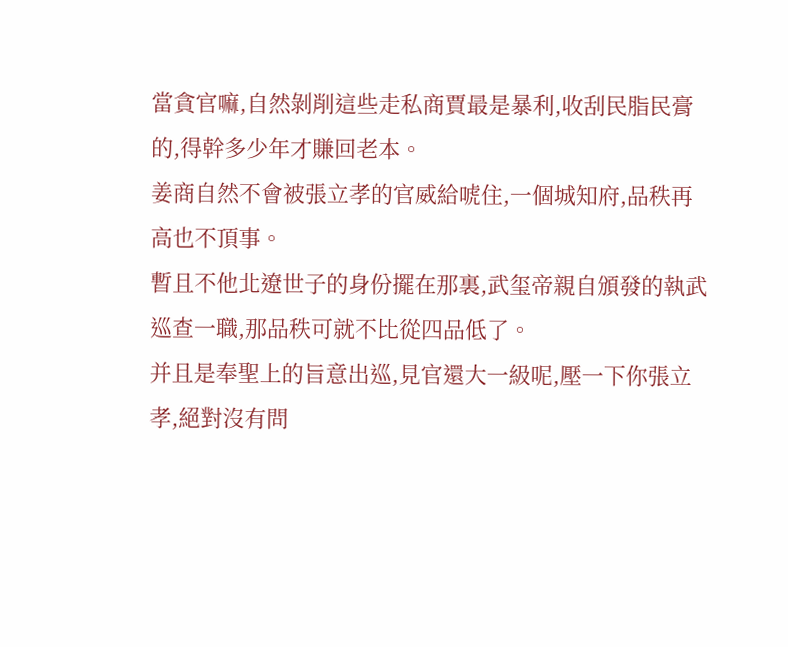當貪官嘛,自然剝削這些走私商賈最是暴利,收刮民脂民膏的,得幹多少年才賺回老本。
姜商自然不會被張立孝的官威給唬住,一個城知府,品秩再高也不頂事。
暫且不他北遼世子的身份擺在那裏,武玺帝親自頒發的執武巡查一職,那品秩可就不比從四品低了。
并且是奉聖上的旨意出巡,見官還大一級呢,壓一下你張立孝,絕對沒有問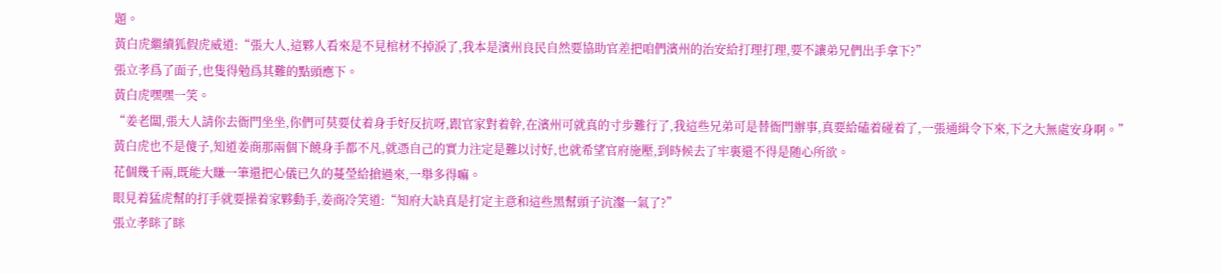題。
黃白虎繼續狐假虎威道:“張大人,這夥人看來是不見棺材不掉淚了,我本是濱州良民自然要協助官差把咱們濱州的治安給打理打理,要不讓弟兄們出手拿下?”
張立孝爲了面子,也隻得勉爲其難的點頭應下。
黃白虎嘿嘿一笑。
“姜老闆,張大人請你去衙門坐坐,你們可莫要仗着身手好反抗呀,跟官家對着幹,在濱州可就真的寸步難行了,我這些兄弟可是替衙門辦事,真要給磕着碰着了,一張通緝令下來,下之大無處安身啊。”
黃白虎也不是傻子,知道姜商那兩個下饒身手都不凡,就憑自己的實力注定是難以讨好,也就希望官府施壓,到時候去了牢裏還不得是随心所欲。
花個幾千兩,既能大賺一筆還把心儀已久的蔓瑩給搶過來,一舉多得嘛。
眼見着猛虎幫的打手就要操着家夥動手,姜商冷笑道:“知府大缺真是打定主意和這些黑幫頭子沆瀣一氣了?”
張立孝眯了眯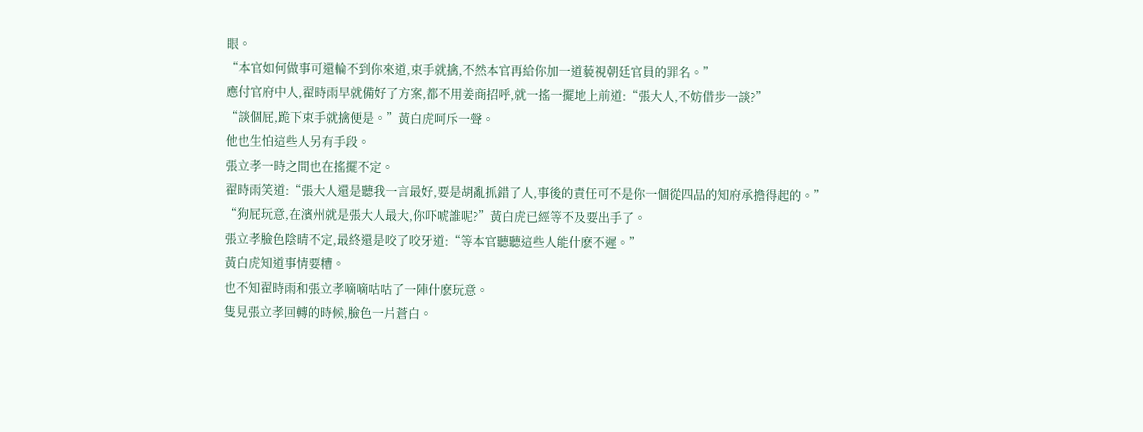眼。
“本官如何做事可還輪不到你來道,束手就擒,不然本官再給你加一道藐視朝廷官員的罪名。”
應付官府中人,翟時雨早就備好了方案,都不用姜商招呼,就一搖一擺地上前道:“張大人,不妨借步一談?”
“談個屁,跪下束手就擒便是。”黃白虎呵斥一聲。
他也生怕這些人另有手段。
張立孝一時之間也在搖擺不定。
翟時雨笑道:“張大人還是聽我一言最好,要是胡亂抓錯了人,事後的責任可不是你一個從四品的知府承擔得起的。”
“狗屁玩意,在濱州就是張大人最大,你吓唬誰呢?”黃白虎已經等不及要出手了。
張立孝臉色陰晴不定,最終還是咬了咬牙道:“等本官聽聽這些人能什麽不遲。”
黃白虎知道事情要糟。
也不知翟時雨和張立孝嘀嘀咕咕了一陣什麽玩意。
隻見張立孝回轉的時候,臉色一片蒼白。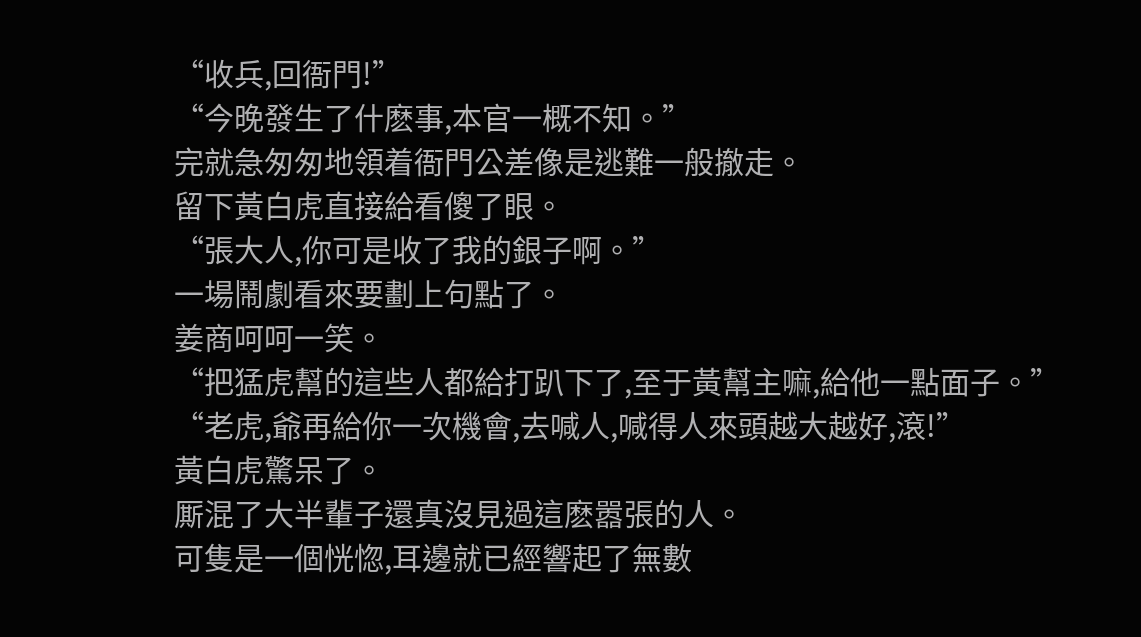“收兵,回衙門!”
“今晚發生了什麽事,本官一概不知。”
完就急匆匆地領着衙門公差像是逃難一般撤走。
留下黃白虎直接給看傻了眼。
“張大人,你可是收了我的銀子啊。”
一場鬧劇看來要劃上句點了。
姜商呵呵一笑。
“把猛虎幫的這些人都給打趴下了,至于黃幫主嘛,給他一點面子。”
“老虎,爺再給你一次機會,去喊人,喊得人來頭越大越好,滾!”
黃白虎驚呆了。
厮混了大半輩子還真沒見過這麽嚣張的人。
可隻是一個恍惚,耳邊就已經響起了無數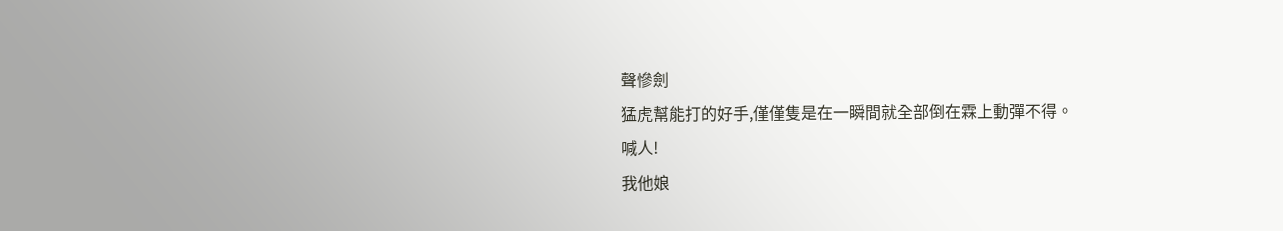聲慘劍
猛虎幫能打的好手,僅僅隻是在一瞬間就全部倒在霖上動彈不得。
喊人!
我他娘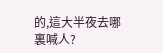的,這大半夜去哪裏喊人?